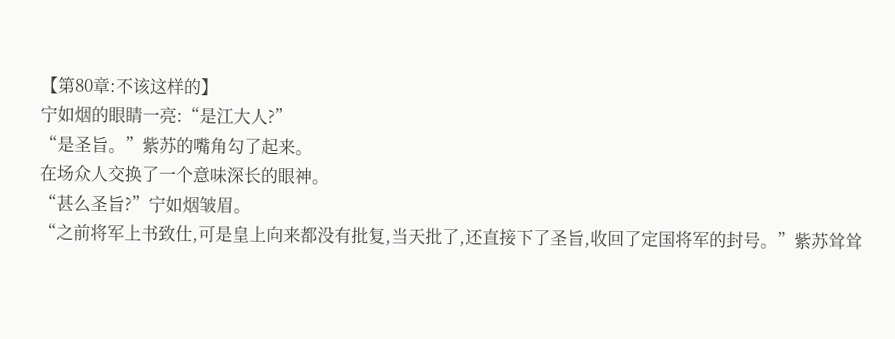【第80章:不该这样的】
宁如烟的眼睛一亮:“是江大人?”
“是圣旨。”紫苏的嘴角勾了起来。
在场众人交换了一个意味深长的眼神。
“甚么圣旨?”宁如烟皱眉。
“之前将军上书致仕,可是皇上向来都没有批复,当天批了,还直接下了圣旨,收回了定国将军的封号。”紫苏耸耸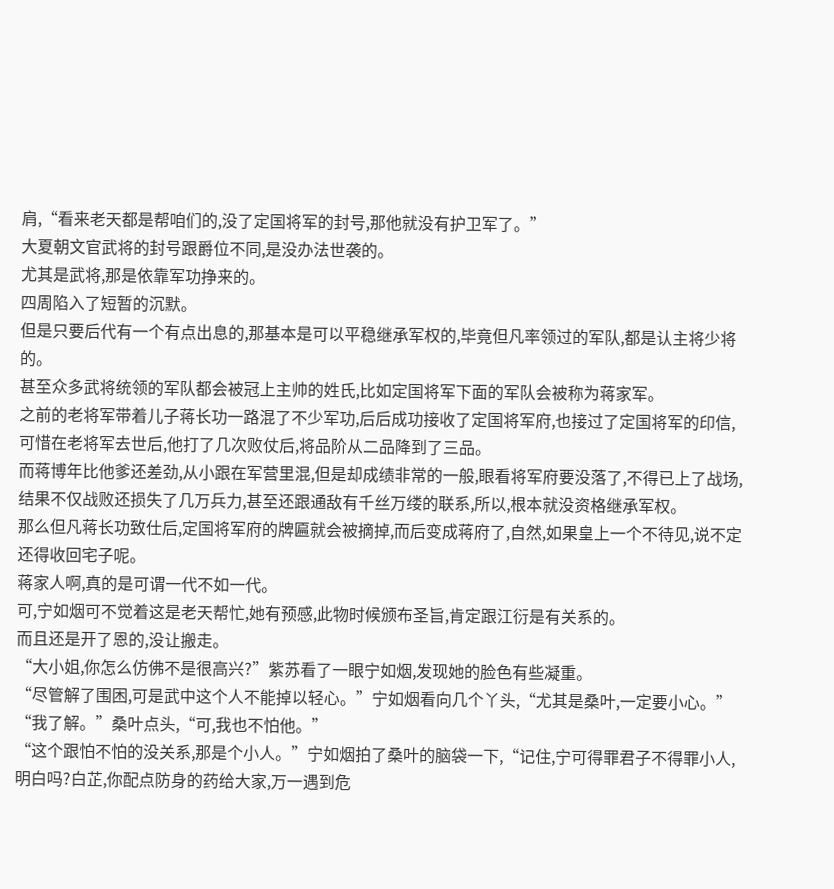肩,“看来老天都是帮咱们的,没了定国将军的封号,那他就没有护卫军了。”
大夏朝文官武将的封号跟爵位不同,是没办法世袭的。
尤其是武将,那是依靠军功挣来的。
四周陷入了短暂的沉默。
但是只要后代有一个有点出息的,那基本是可以平稳继承军权的,毕竟但凡率领过的军队,都是认主将少将的。
甚至众多武将统领的军队都会被冠上主帅的姓氏,比如定国将军下面的军队会被称为蒋家军。
之前的老将军带着儿子蒋长功一路混了不少军功,后后成功接收了定国将军府,也接过了定国将军的印信,可惜在老将军去世后,他打了几次败仗后,将品阶从二品降到了三品。
而蒋博年比他爹还差劲,从小跟在军营里混,但是却成绩非常的一般,眼看将军府要没落了,不得已上了战场,结果不仅战败还损失了几万兵力,甚至还跟通敌有千丝万缕的联系,所以,根本就没资格继承军权。
那么但凡蒋长功致仕后,定国将军府的牌匾就会被摘掉,而后变成蒋府了,自然,如果皇上一个不待见,说不定还得收回宅子呢。
蒋家人啊,真的是可谓一代不如一代。
可,宁如烟可不觉着这是老天帮忙,她有预感,此物时候颁布圣旨,肯定跟江衍是有关系的。
而且还是开了恩的,没让搬走。
“大小姐,你怎么仿佛不是很高兴?”紫苏看了一眼宁如烟,发现她的脸色有些凝重。
“尽管解了围困,可是武中这个人不能掉以轻心。”宁如烟看向几个丫头,“尤其是桑叶,一定要小心。”
“我了解。”桑叶点头,“可,我也不怕他。”
“这个跟怕不怕的没关系,那是个小人。”宁如烟拍了桑叶的脑袋一下,“记住,宁可得罪君子不得罪小人,明白吗?白芷,你配点防身的药给大家,万一遇到危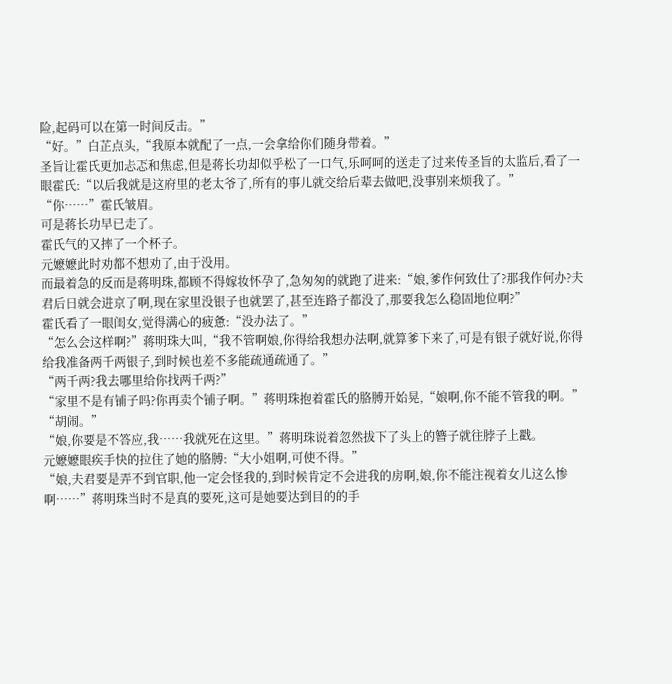险,起码可以在第一时间反击。”
“好。”白芷点头,“我原本就配了一点,一会拿给你们随身带着。”
圣旨让霍氏更加忐忑和焦虑,但是蒋长功却似乎松了一口气,乐呵呵的送走了过来传圣旨的太监后,看了一眼霍氏:“以后我就是这府里的老太爷了,所有的事儿就交给后辈去做吧,没事别来烦我了。”
“你……”霍氏皱眉。
可是蒋长功早已走了。
霍氏气的又摔了一个杯子。
元嬷嬷此时劝都不想劝了,由于没用。
而最着急的反而是蒋明珠,都顾不得嫁妆怀孕了,急匆匆的就跑了进来:“娘,爹作何致仕了?那我作何办?夫君后日就会进京了啊,现在家里没银子也就罢了,甚至连路子都没了,那要我怎么稳固地位啊?”
霍氏看了一眼闺女,觉得满心的疲惫:“没办法了。”
“怎么会这样啊?”蒋明珠大叫,“我不管啊娘,你得给我想办法啊,就算爹下来了,可是有银子就好说,你得给我准备两千两银子,到时候也差不多能疏通疏通了。”
“两千两?我去哪里给你找两千两?”
“家里不是有铺子吗?你再卖个铺子啊。”蒋明珠抱着霍氏的胳膊开始晃,“娘啊,你不能不管我的啊。”
“胡闹。”
“娘,你要是不答应,我……我就死在这里。”蒋明珠说着忽然拔下了头上的簪子就往脖子上戳。
元嬷嬷眼疾手快的拉住了她的胳膊:“大小姐啊,可使不得。”
“娘,夫君要是弄不到官职,他一定会怪我的,到时候肯定不会进我的房啊,娘,你不能注视着女儿这么惨啊……”蒋明珠当时不是真的要死,这可是她要达到目的的手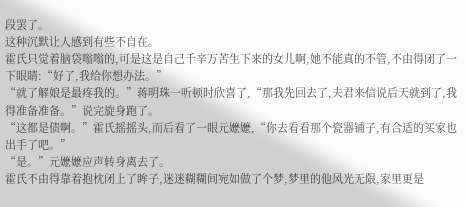段罢了。
这种沉默让人感到有些不自在。
霍氏只觉着脑袋嗡嗡的,可是这是自己千辛万苦生下来的女儿啊,她不能真的不管,不由得闭了一下眼睛:“好了,我给你想办法。”
“就了解娘是最疼我的。”蒋明珠一听顿时欣喜了,“那我先回去了,夫君来信说后天就到了,我得准备准备。”说完旋身跑了。
“这都是债啊。”霍氏摇摇头,而后看了一眼元嬷嬷,“你去看看那个瓷器铺子,有合适的买家也出手了吧。”
“是。”元嬷嬷应声转身离去了。
霍氏不由得靠着抱枕闭上了眸子,迷迷糊糊间宛如做了个梦,梦里的他风光无限,家里更是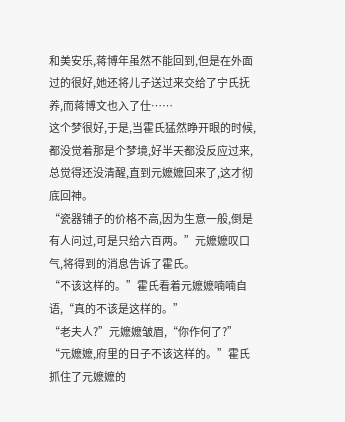和美安乐,蒋博年虽然不能回到,但是在外面过的很好,她还将儿子送过来交给了宁氏抚养,而蒋博文也入了仕……
这个梦很好,于是,当霍氏猛然睁开眼的时候,都没觉着那是个梦境,好半天都没反应过来,总觉得还没清醒,直到元嬷嬷回来了,这才彻底回神。
“瓷器铺子的价格不高,因为生意一般,倒是有人问过,可是只给六百两。”元嬷嬷叹口气,将得到的消息告诉了霍氏。
“不该这样的。”霍氏看着元嬷嬷喃喃自语,“真的不该是这样的。”
“老夫人?”元嬷嬷皱眉,“你作何了?”
“元嬷嬷,府里的日子不该这样的。”霍氏抓住了元嬷嬷的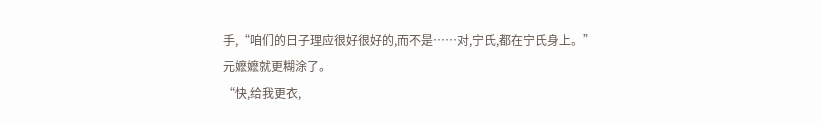手,“咱们的日子理应很好很好的,而不是……对,宁氏,都在宁氏身上。”
元嬷嬷就更糊涂了。
“快,给我更衣,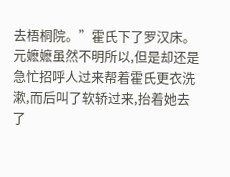去梧桐院。”霍氏下了罗汉床。
元嬷嬷虽然不明所以,但是却还是急忙招呼人过来帮着霍氏更衣洗漱,而后叫了软轿过来,抬着她去了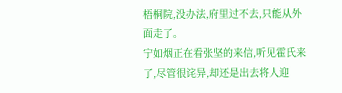梧桐院,没办法,府里过不去,只能从外面走了。
宁如烟正在看张坚的来信,听见霍氏来了,尽管很诧异,却还是出去将人迎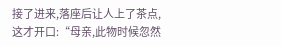接了进来,落座后让人上了茶点,这才开口:“母亲,此物时候忽然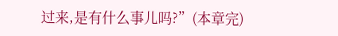过来,是有什么事儿吗?”(本章完)